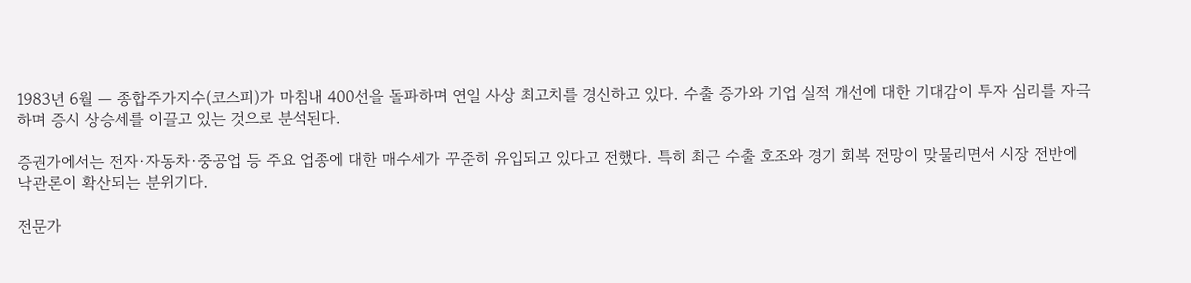1983년 6월 — 종합주가지수(코스피)가 마침내 400선을 돌파하며 연일 사상 최고치를 경신하고 있다. 수출 증가와 기업 실적 개선에 대한 기대감이 투자 심리를 자극하며 증시 상승세를 이끌고 있는 것으로 분석된다.

증권가에서는 전자·자동차·중공업 등 주요 업종에 대한 매수세가 꾸준히 유입되고 있다고 전했다. 특히 최근 수출 호조와 경기 회복 전망이 맞물리면서 시장 전반에 낙관론이 확산되는 분위기다.

전문가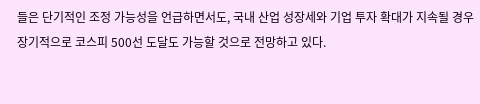들은 단기적인 조정 가능성을 언급하면서도, 국내 산업 성장세와 기업 투자 확대가 지속될 경우 장기적으로 코스피 500선 도달도 가능할 것으로 전망하고 있다.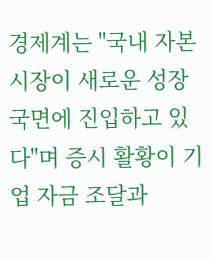경제계는 "국내 자본시장이 새로운 성장 국면에 진입하고 있다"며 증시 활황이 기업 자금 조달과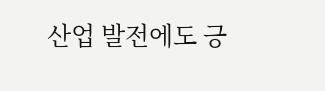산업 발전에도 긍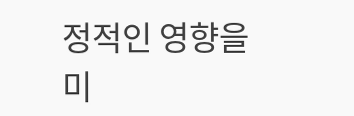정적인 영향을 미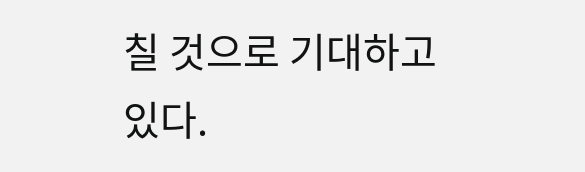칠 것으로 기대하고 있다.